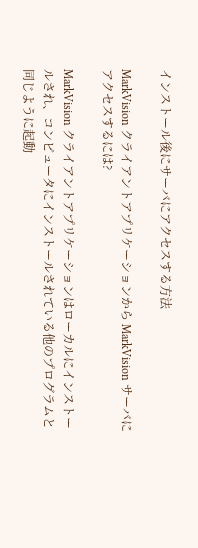インストール後にサーバにアクセスする方法

MarkVision クライアントアプリケーションから MarkVision サーバにアクセスするには?

MarkVision クライアントアプリケーションはローカルにインストールされ、コンピュータにインストールされている他のプログラムと同じように起動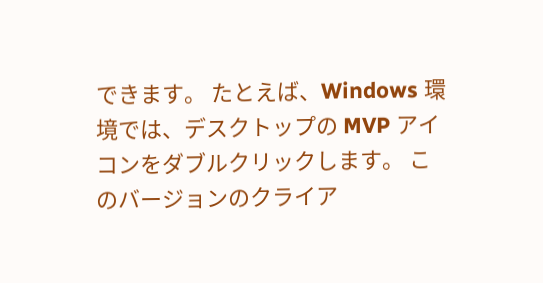できます。 たとえば、Windows 環境では、デスクトップの MVP アイコンをダブルクリックします。 このバージョンのクライア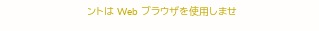ントは Web ブラウザを使用しませ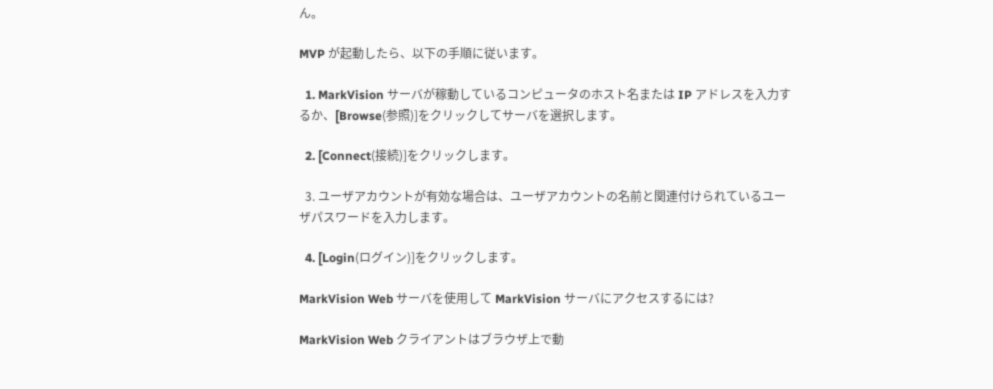ん。

MVP が起動したら、以下の手順に従います。

  1. MarkVision サーバが稼動しているコンピュータのホスト名または IP アドレスを入力するか、[Browse(参照)]をクリックしてサーバを選択します。

  2. [Connect(接続)]をクリックします。

  3. ユーザアカウントが有効な場合は、ユーザアカウントの名前と関連付けられているユーザパスワードを入力します。

  4. [Login(ログイン)]をクリックします。

MarkVision Web サーバを使用して MarkVision サーバにアクセスするには?

MarkVision Web クライアントはブラウザ上で動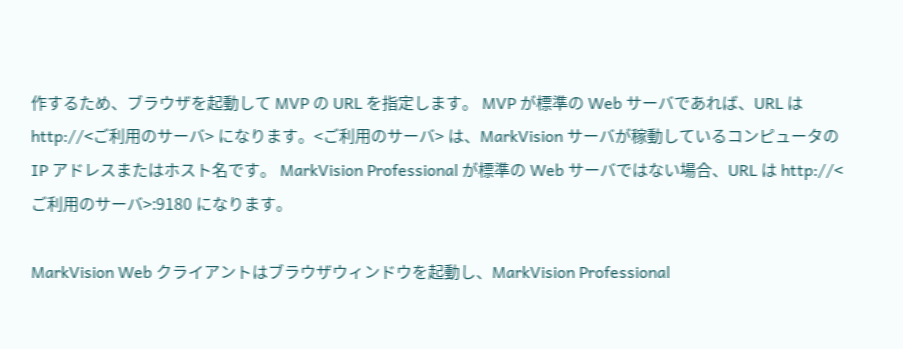作するため、ブラウザを起動して MVP の URL を指定します。 MVP が標準の Web サーバであれば、URL は http://<ご利用のサーバ> になります。<ご利用のサーバ> は、MarkVision サーバが稼動しているコンピュータの IP アドレスまたはホスト名です。 MarkVision Professional が標準の Web サーバではない場合、URL は http://<ご利用のサーバ>:9180 になります。

MarkVision Web クライアントはブラウザウィンドウを起動し、MarkVision Professional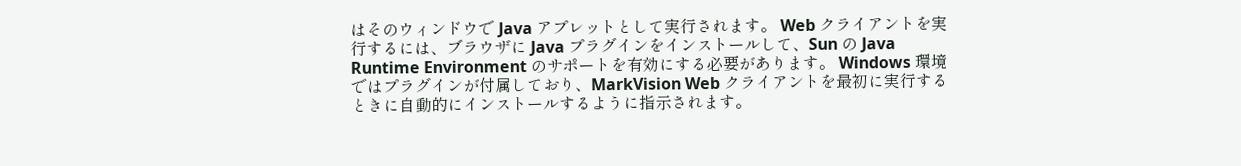はそのウィンドウで Java アプレットとして実行されます。 Web クライアントを実行するには、ブラウザに Java プラグインをインストールして、Sun の Java Runtime Environment のサポートを有効にする必要があります。 Windows 環境ではプラグインが付属しており、MarkVision Web クライアントを最初に実行するときに自動的にインストールするように指示されます。